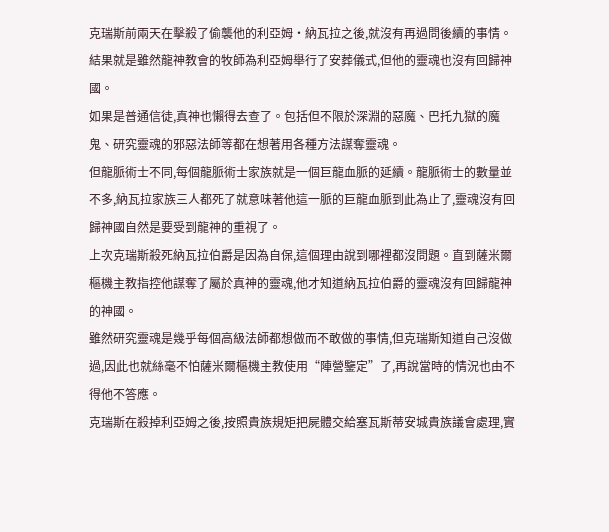克瑞斯前兩天在擊殺了偷襲他的利亞姆·納瓦拉之後,就沒有再過問後續的事情。結果就是雖然龍神教會的牧師為利亞姆舉行了安葬儀式,但他的靈魂也沒有回歸神國。
如果是普通信徒,真神也懶得去查了。包括但不限於深淵的惡魔、巴托九獄的魔鬼、研究靈魂的邪惡法師等都在想著用各種方法謀奪靈魂。
但龍脈術士不同,每個龍脈術士家族就是一個巨龍血脈的延續。龍脈術士的數量並不多,納瓦拉家族三人都死了就意味著他這一脈的巨龍血脈到此為止了,靈魂沒有回歸神國自然是要受到龍神的重視了。
上次克瑞斯殺死納瓦拉伯爵是因為自保,這個理由說到哪裡都沒問題。直到薩米爾樞機主教指控他謀奪了屬於真神的靈魂,他才知道納瓦拉伯爵的靈魂沒有回歸龍神的神國。
雖然研究靈魂是幾乎每個高級法師都想做而不敢做的事情,但克瑞斯知道自己沒做過,因此也就絲毫不怕薩米爾樞機主教使用“陣營鑒定”了,再說當時的情況也由不得他不答應。
克瑞斯在殺掉利亞姆之後,按照貴族規矩把屍體交給塞瓦斯蒂安城貴族議會處理,實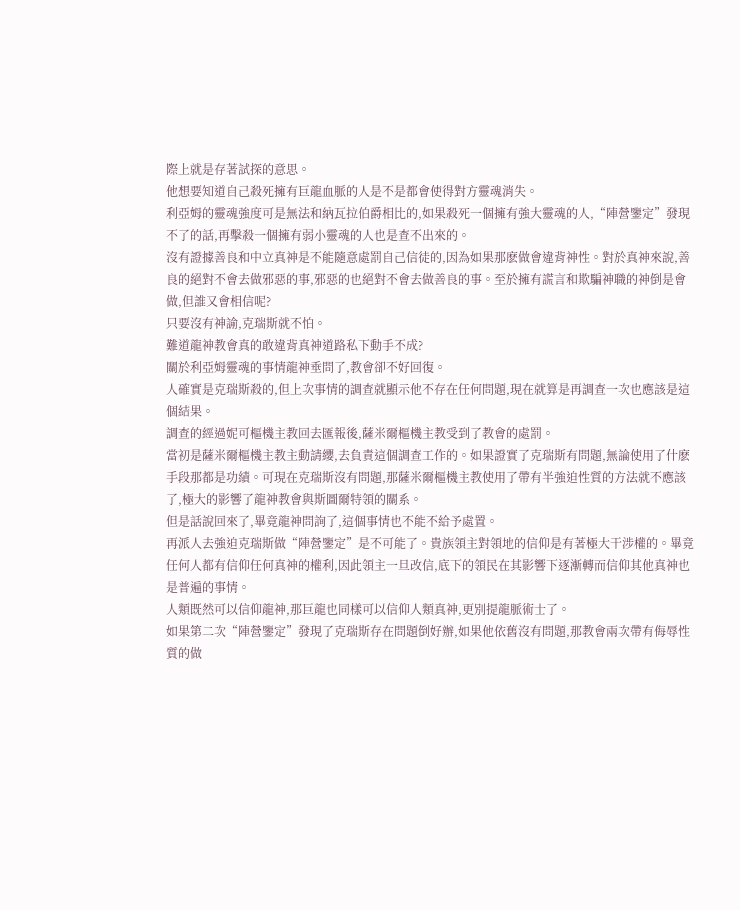際上就是存著試探的意思。
他想要知道自己殺死擁有巨龍血脈的人是不是都會使得對方靈魂消失。
利亞姆的靈魂強度可是無法和納瓦拉伯爵相比的,如果殺死一個擁有強大靈魂的人,“陣營鑒定”發現不了的話,再擊殺一個擁有弱小靈魂的人也是查不出來的。
沒有證據善良和中立真神是不能隨意處罰自己信徒的,因為如果那麽做會違背神性。對於真神來說,善良的絕對不會去做邪惡的事,邪惡的也絕對不會去做善良的事。至於擁有謊言和欺騙神職的神倒是會做,但誰又會相信呢?
只要沒有神諭,克瑞斯就不怕。
難道龍神教會真的敢違背真神道路私下動手不成?
關於利亞姆靈魂的事情龍神垂問了,教會卻不好回復。
人確實是克瑞斯殺的,但上次事情的調查就顯示他不存在任何問題,現在就算是再調查一次也應該是這個結果。
調查的經過妮可樞機主教回去匯報後,薩米爾樞機主教受到了教會的處罰。
當初是薩米爾樞機主教主動請纓,去負責這個調查工作的。如果證實了克瑞斯有問題,無論使用了什麽手段那都是功績。可現在克瑞斯沒有問題,那薩米爾樞機主教使用了帶有半強迫性質的方法就不應該了,極大的影響了龍神教會與斯圖爾特領的關系。
但是話說回來了,畢竟龍神問詢了,這個事情也不能不給予處置。
再派人去強迫克瑞斯做“陣營鑒定”是不可能了。貴族領主對領地的信仰是有著極大干涉權的。畢竟任何人都有信仰任何真神的權利,因此領主一旦改信,底下的領民在其影響下逐漸轉而信仰其他真神也是普遍的事情。
人類既然可以信仰龍神,那巨龍也同樣可以信仰人類真神,更別提龍脈術士了。
如果第二次“陣營鑒定”發現了克瑞斯存在問題倒好辦,如果他依舊沒有問題,那教會兩次帶有侮辱性質的做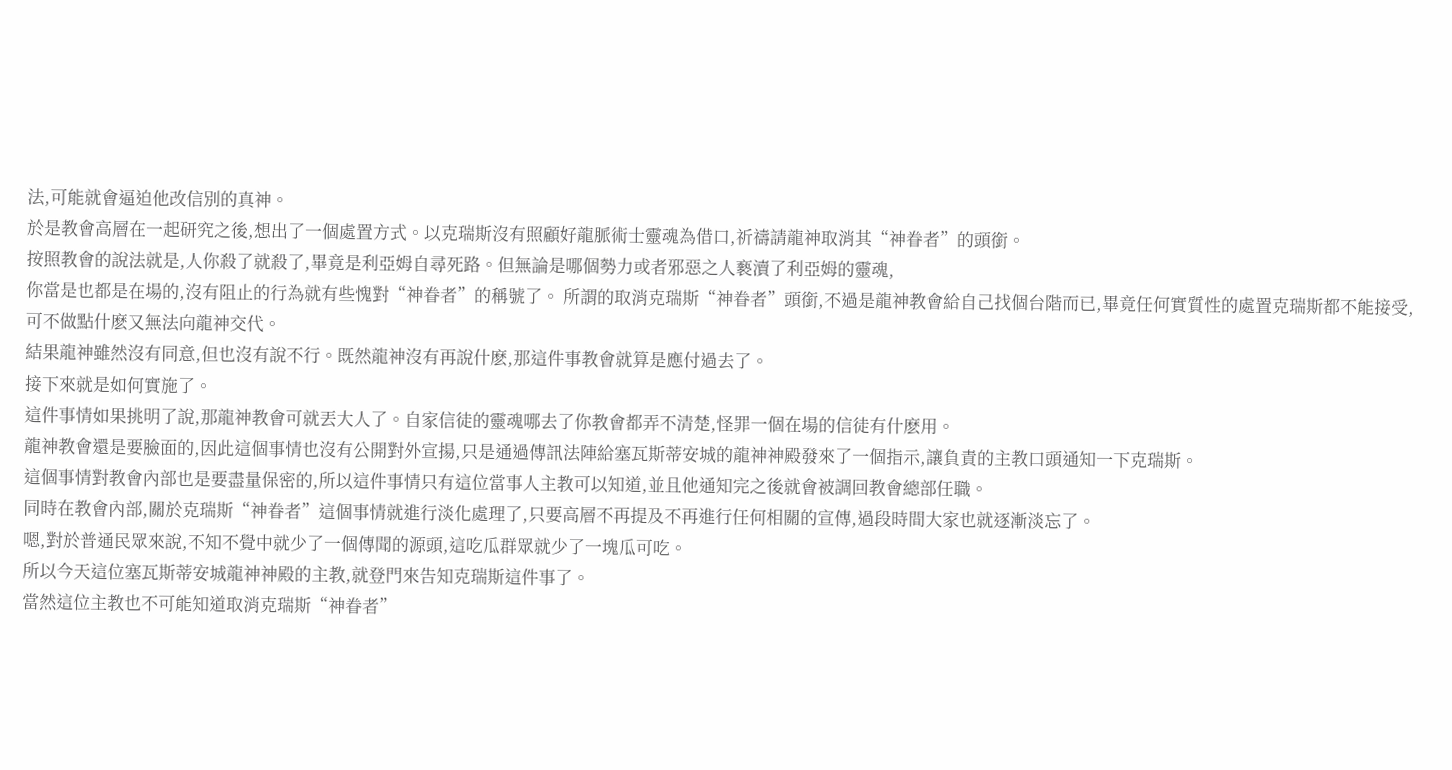法,可能就會逼迫他改信別的真神。
於是教會高層在一起研究之後,想出了一個處置方式。以克瑞斯沒有照顧好龍脈術士靈魂為借口,祈禱請龍神取消其“神眷者”的頭銜。
按照教會的說法就是,人你殺了就殺了,畢竟是利亞姆自尋死路。但無論是哪個勢力或者邪惡之人褻瀆了利亞姆的靈魂,
你當是也都是在場的,沒有阻止的行為就有些愧對“神眷者”的稱號了。 所謂的取消克瑞斯“神眷者”頭銜,不過是龍神教會給自己找個台階而已,畢竟任何實質性的處置克瑞斯都不能接受,可不做點什麽又無法向龍神交代。
結果龍神雖然沒有同意,但也沒有說不行。既然龍神沒有再說什麽,那這件事教會就算是應付過去了。
接下來就是如何實施了。
這件事情如果挑明了說,那龍神教會可就丟大人了。自家信徒的靈魂哪去了你教會都弄不清楚,怪罪一個在場的信徒有什麽用。
龍神教會還是要臉面的,因此這個事情也沒有公開對外宣揚,只是通過傳訊法陣給塞瓦斯蒂安城的龍神神殿發來了一個指示,讓負責的主教口頭通知一下克瑞斯。
這個事情對教會內部也是要盡量保密的,所以這件事情只有這位當事人主教可以知道,並且他通知完之後就會被調回教會總部任職。
同時在教會內部,關於克瑞斯“神眷者”這個事情就進行淡化處理了,只要高層不再提及不再進行任何相關的宣傳,過段時間大家也就逐漸淡忘了。
嗯,對於普通民眾來說,不知不覺中就少了一個傳聞的源頭,這吃瓜群眾就少了一塊瓜可吃。
所以今天這位塞瓦斯蒂安城龍神神殿的主教,就登門來告知克瑞斯這件事了。
當然這位主教也不可能知道取消克瑞斯“神眷者”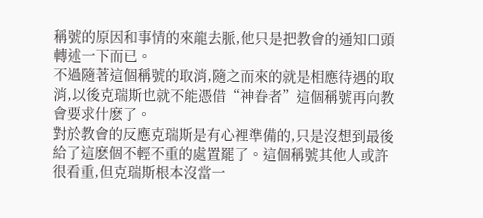稱號的原因和事情的來龍去脈,他只是把教會的通知口頭轉述一下而已。
不過隨著這個稱號的取消,隨之而來的就是相應待遇的取消,以後克瑞斯也就不能憑借“神眷者”這個稱號再向教會要求什麽了。
對於教會的反應克瑞斯是有心裡準備的,只是沒想到最後給了這麽個不輕不重的處置罷了。這個稱號其他人或許很看重,但克瑞斯根本沒當一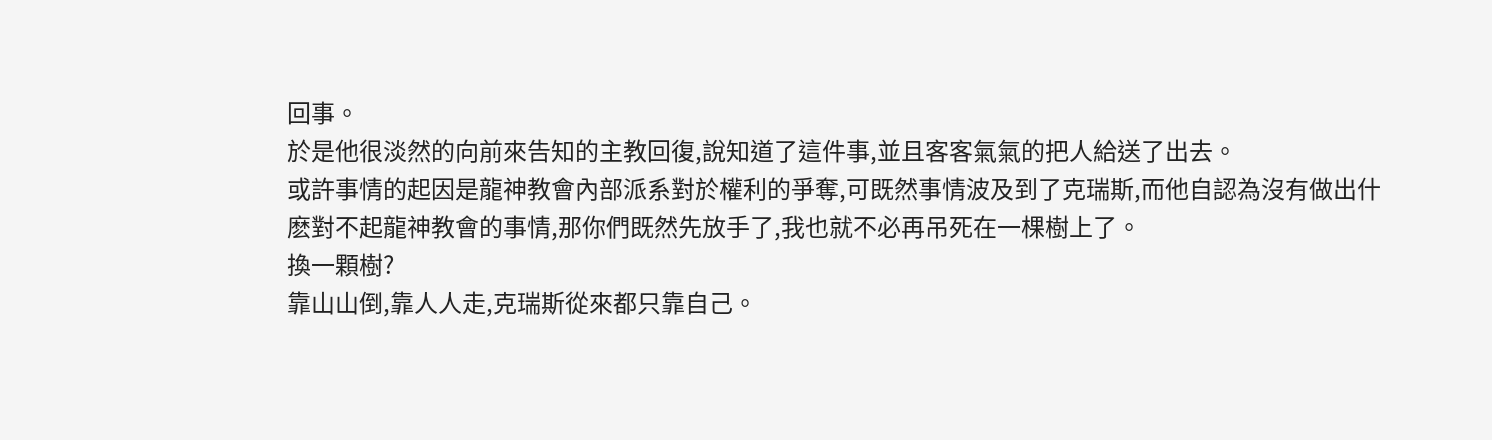回事。
於是他很淡然的向前來告知的主教回復,說知道了這件事,並且客客氣氣的把人給送了出去。
或許事情的起因是龍神教會內部派系對於權利的爭奪,可既然事情波及到了克瑞斯,而他自認為沒有做出什麽對不起龍神教會的事情,那你們既然先放手了,我也就不必再吊死在一棵樹上了。
換一顆樹?
靠山山倒,靠人人走,克瑞斯從來都只靠自己。